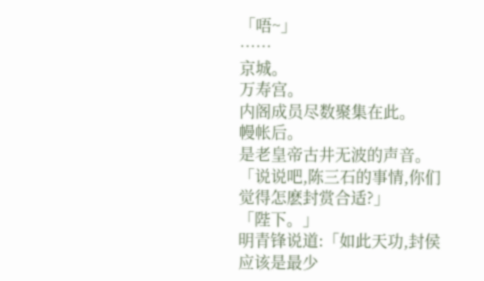「唔~」
……
京城。
万寿宫。
内阁成员尽数聚集在此。
幔帐后。
是老皇帝古井无波的声音。
「说说吧,陈三石的事情,你们觉得怎麽封赏合适?」
「陛下。」
明青锋说道:「如此天功,封侯应该是最少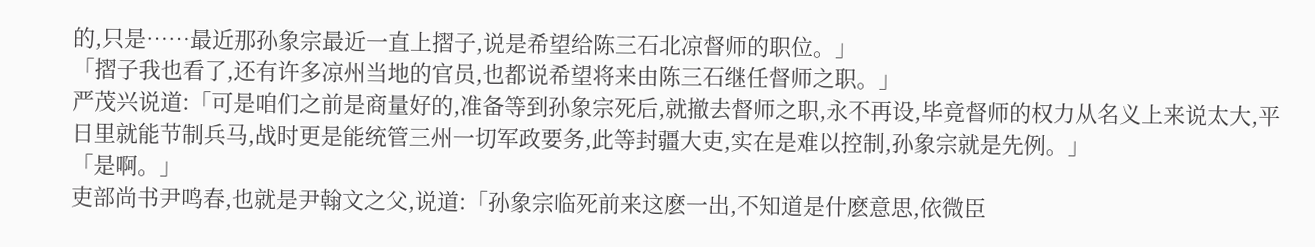的,只是……最近那孙象宗最近一直上摺子,说是希望给陈三石北凉督师的职位。」
「摺子我也看了,还有许多凉州当地的官员,也都说希望将来由陈三石继任督师之职。」
严茂兴说道:「可是咱们之前是商量好的,准备等到孙象宗死后,就撤去督师之职,永不再设,毕竟督师的权力从名义上来说太大,平日里就能节制兵马,战时更是能统管三州一切军政要务,此等封疆大吏,实在是难以控制,孙象宗就是先例。」
「是啊。」
吏部尚书尹鸣春,也就是尹翰文之父,说道:「孙象宗临死前来这麽一出,不知道是什麽意思,依微臣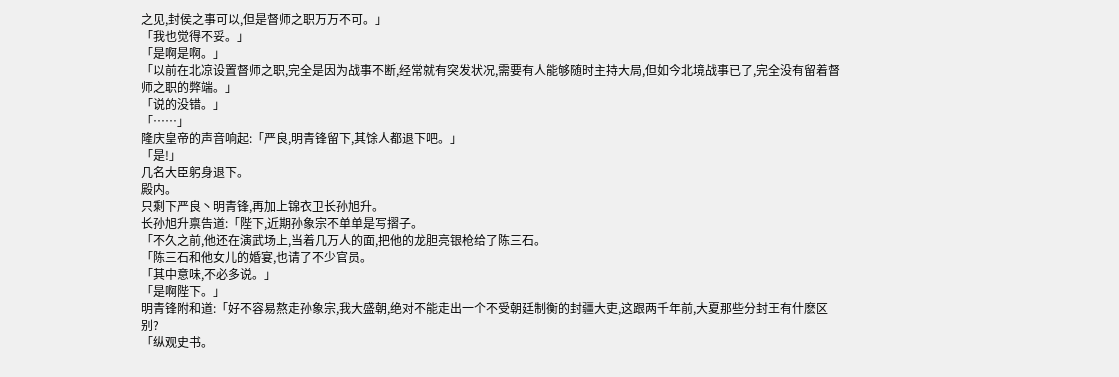之见,封侯之事可以,但是督师之职万万不可。」
「我也觉得不妥。」
「是啊是啊。」
「以前在北凉设置督师之职,完全是因为战事不断,经常就有突发状况,需要有人能够随时主持大局,但如今北境战事已了,完全没有留着督师之职的弊端。」
「说的没错。」
「……」
隆庆皇帝的声音响起:「严良,明青锋留下,其馀人都退下吧。」
「是!」
几名大臣躬身退下。
殿内。
只剩下严良丶明青锋,再加上锦衣卫长孙旭升。
长孙旭升禀告道:「陛下,近期孙象宗不单单是写摺子。
「不久之前,他还在演武场上,当着几万人的面,把他的龙胆亮银枪给了陈三石。
「陈三石和他女儿的婚宴,也请了不少官员。
「其中意味,不必多说。」
「是啊陛下。」
明青锋附和道:「好不容易熬走孙象宗,我大盛朝,绝对不能走出一个不受朝廷制衡的封疆大吏,这跟两千年前,大夏那些分封王有什麽区别?
「纵观史书。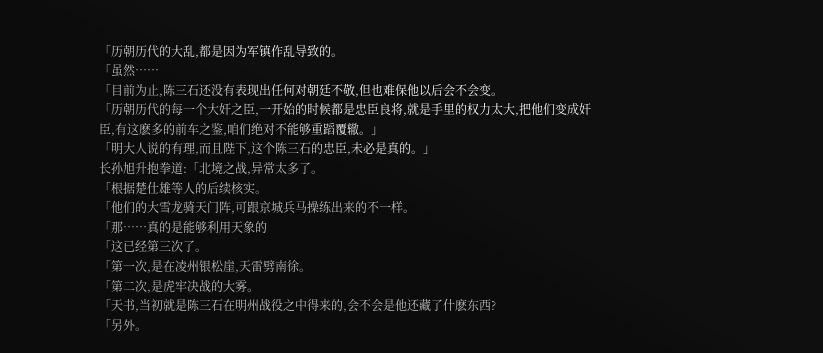「历朝历代的大乱,都是因为军镇作乱导致的。
「虽然……
「目前为止,陈三石还没有表现出任何对朝廷不敬,但也难保他以后会不会变。
「历朝历代的每一个大奸之臣,一开始的时候都是忠臣良将,就是手里的权力太大,把他们变成奸臣,有这麽多的前车之鉴,咱们绝对不能够重蹈覆辙。」
「明大人说的有理,而且陛下,这个陈三石的忠臣,未必是真的。」
长孙旭升抱拳道:「北境之战,异常太多了。
「根据楚仕雄等人的后续核实。
「他们的大雪龙骑天门阵,可跟京城兵马操练出来的不一样。
「那……真的是能够利用天象的
「这已经第三次了。
「第一次,是在凌州银松崖,天雷劈南徐。
「第二次,是虎牢决战的大雾。
「天书,当初就是陈三石在明州战役之中得来的,会不会是他还藏了什麽东西?
「另外。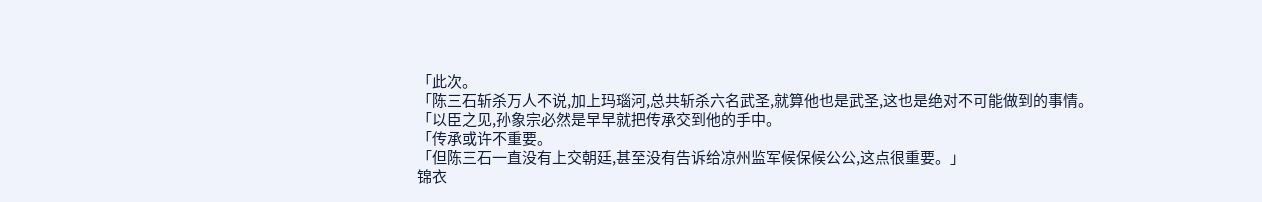「此次。
「陈三石斩杀万人不说,加上玛瑙河,总共斩杀六名武圣,就算他也是武圣,这也是绝对不可能做到的事情。
「以臣之见,孙象宗必然是早早就把传承交到他的手中。
「传承或许不重要。
「但陈三石一直没有上交朝廷,甚至没有告诉给凉州监军候保候公公,这点很重要。」
锦衣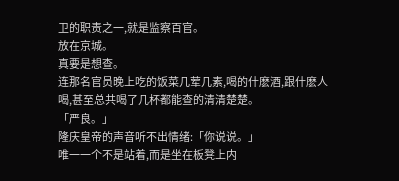卫的职责之一,就是监察百官。
放在京城。
真要是想查。
连那名官员晚上吃的饭菜几荤几素,喝的什麽酒,跟什麽人喝,甚至总共喝了几杯都能查的清清楚楚。
「严良。」
隆庆皇帝的声音听不出情绪:「你说说。」
唯一一个不是站着,而是坐在板凳上内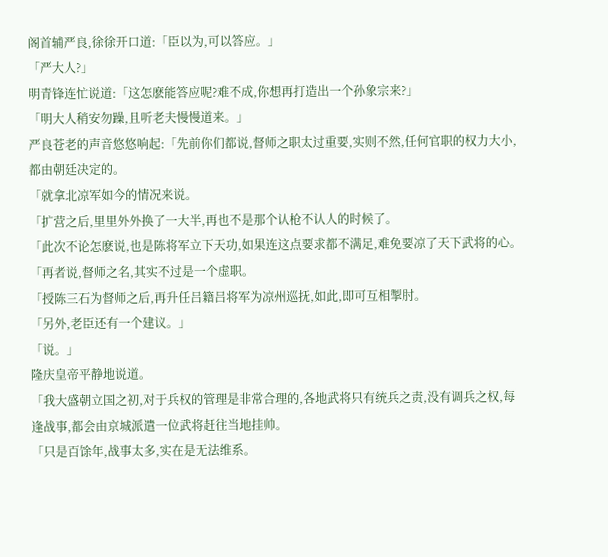阁首辅严良,徐徐开口道:「臣以为,可以答应。」
「严大人?」
明青锋连忙说道:「这怎麽能答应呢?难不成,你想再打造出一个孙象宗来?」
「明大人稍安勿躁,且听老夫慢慢道来。」
严良苍老的声音悠悠响起:「先前你们都说,督师之职太过重要,实则不然,任何官职的权力大小,都由朝廷决定的。
「就拿北凉军如今的情况来说。
「扩营之后,里里外外换了一大半,再也不是那个认枪不认人的时候了。
「此次不论怎麽说,也是陈将军立下天功,如果连这点要求都不满足,难免要凉了天下武将的心。
「再者说,督师之名,其实不过是一个虚职。
「授陈三石为督师之后,再升任吕籍吕将军为凉州巡抚,如此,即可互相掣肘。
「另外,老臣还有一个建议。」
「说。」
隆庆皇帝平静地说道。
「我大盛朝立国之初,对于兵权的管理是非常合理的,各地武将只有统兵之责,没有调兵之权,每逢战事,都会由京城派遣一位武将赶往当地挂帅。
「只是百馀年,战事太多,实在是无法维系。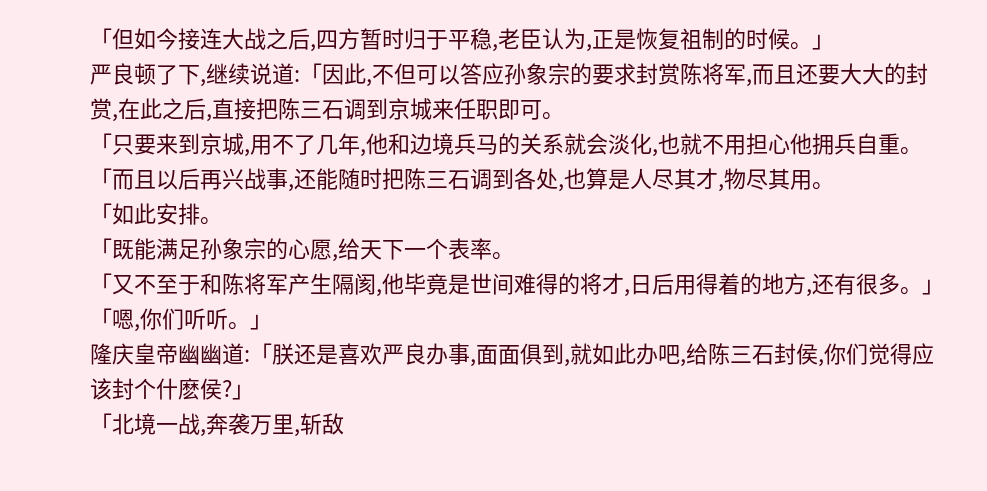「但如今接连大战之后,四方暂时归于平稳,老臣认为,正是恢复祖制的时候。」
严良顿了下,继续说道:「因此,不但可以答应孙象宗的要求封赏陈将军,而且还要大大的封赏,在此之后,直接把陈三石调到京城来任职即可。
「只要来到京城,用不了几年,他和边境兵马的关系就会淡化,也就不用担心他拥兵自重。
「而且以后再兴战事,还能随时把陈三石调到各处,也算是人尽其才,物尽其用。
「如此安排。
「既能满足孙象宗的心愿,给天下一个表率。
「又不至于和陈将军产生隔阂,他毕竟是世间难得的将才,日后用得着的地方,还有很多。」
「嗯,你们听听。」
隆庆皇帝幽幽道:「朕还是喜欢严良办事,面面俱到,就如此办吧,给陈三石封侯,你们觉得应该封个什麽侯?」
「北境一战,奔袭万里,斩敌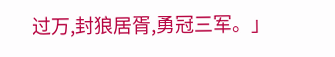过万,封狼居胥,勇冠三军。」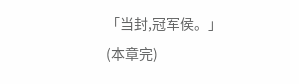「当封,冠军侯。」
(本章完)